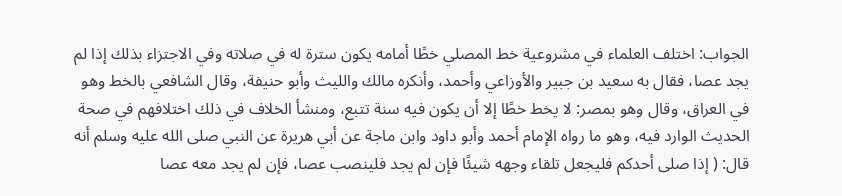الجواب: اختلف العلماء في مشروعية خط المصلي خطًا أمامه يكون سترة له في صلاته وفي الاجتزاء بذلك إذا لم يجد عصا، فقال به سعيد بن جبير والأوزاعي وأحمد، وأنكره مالك والليث وأبو حنيفة، وقال الشافعي بالخط وهو في العراق، وقال وهو بمصر: لا يخط خطًا إلا أن يكون فيه سنة تتبع، ومنشأ الخلاف في ذلك اختلافهم في صحة الحديث الوارد فيه، وهو ما رواه الإمام أحمد وأبو داود وابن ماجة عن أبي هريرة عن النبي صلى الله عليه وسلم أنه قال: ( إذا صلى أحدكم فليجعل تلقاء وجهه شيئًا فإن لم يجد فلينصب عصا، فإن لم يجد معه عصا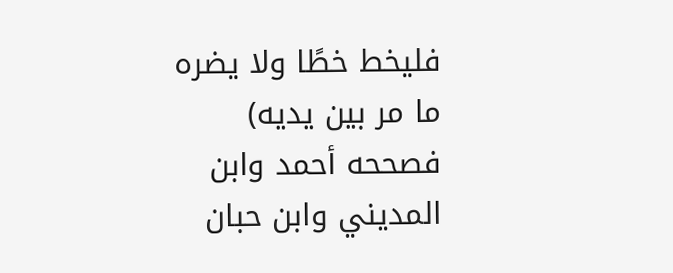فليخط خطًا ولا يضره ما مر بين يديه) فصححه أحمد وابن المديني وابن حبان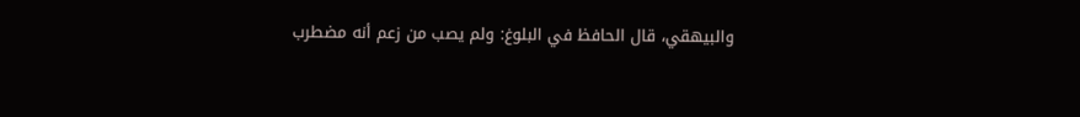والبيهقي، قال الحافظ في البلوغ: ولم يصب من زعم أنه مضطرب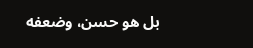بل هو حسن، وضعفه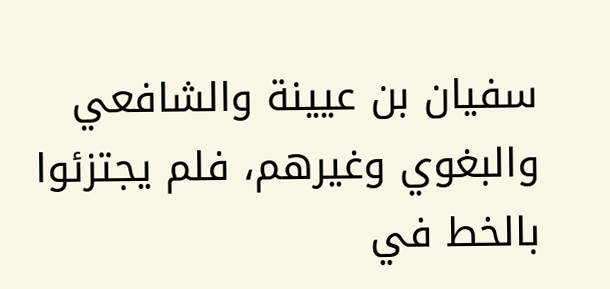سفيان بن عيينة والشافعي والبغوي وغيرهم، فلم يجتزئوا بالخط في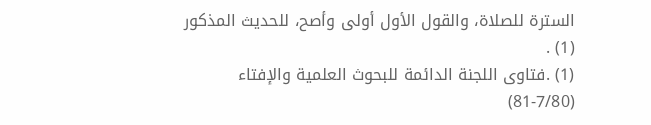السترة للصلاة، والقول الأول أولى وأصح، للحديث المذكور (1) .
(1) .فتاوى اللجنة الدائمة للبحوث العلمية والإفتاء (7/80-81)